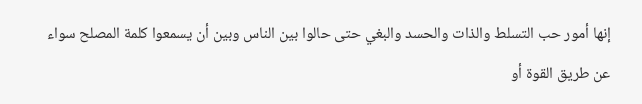إنها أمور حب التسلط والذات والحسد والبغي حتى حالوا بين الناس وبين أن يسمعوا كلمة المصلح سواء عن طريق القوة أو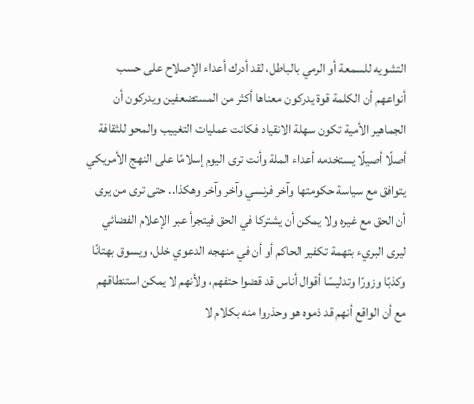التشويه للسمعة أو الرمي بالباطل، لقد أدرك أعداء الإصلاح على حسب أنواعهم أن الكلمة قوة يدركون معناها أكثر من المستضعفين ويدركون أن الجماهير الأمية تكون سهلة الانقياد فكانت عمليات التغييب والمحو للثقافة أصلًا أصيلًا يستخدمه أعداء الملة وأنت ترى اليوم إسلامًا على النهج الأمريكي يتوافق مع سياسة حكومتها وآخر فرنسي وآخر وآخر وهكذا.. حتى ترى من يرى أن الحق مع غيره ولا يمكن أن يشتركا في الحق فيتجرأ عبر الإعلام الفضائي ليرى البريء بتهمة تكفير الحاكم أو أن في منهجه الدعوي خلل، ويسوق بهتانًا وكذبًا وزورًا وتدليسًا أقوال أناس قد قضوا حتفهم، ولأنهم لا يمكن استنطاقهم مع أن الواقع أنهم قد ذموه هو وحذروا منه بكلام لا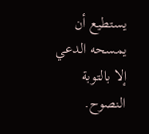يستطيع أن يمسحه الدعي إلا بالتوبة النصوح.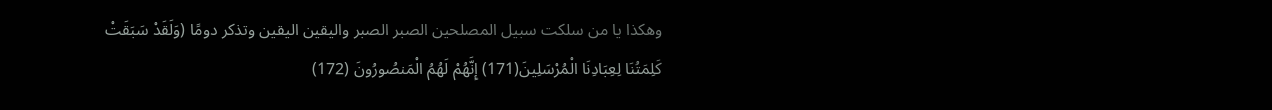وهكذا يا من سلكت سبيل المصلحين الصبر الصبر واليقين اليقين وتذكر دومًا (وَلَقَدْ سَبَقَتْ كَلِمَتُنَا لِعِبَادِنَا الْمُرْسَلِينَ(171) إِنَّهُمْ لَهُمُ الْمَنصُورُونَ (172)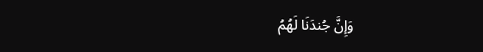وَإِنَّ جُندَنَا لَهُمُ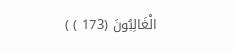الْغَالِبُونَ (173 ) )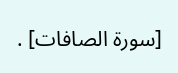[سورة الصافات] .